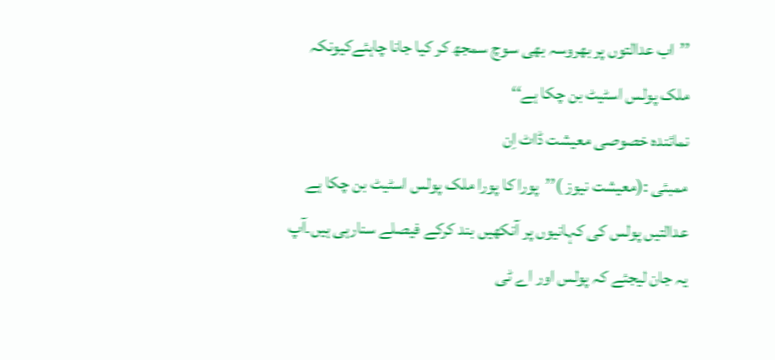’’اب عدالتوں پر بھروسہ بھی سوچ سمجھ کر کیا جانا چاہئےکیونکہ ملک پولس اسٹیٹ بن چکا ہے‘‘
نمائندہ خصوصی معیشت ڈاٹ اِن
ممبئی :(معیشت نیوز )’’پورا کا پورا ملک پولس اسٹیٹ بن چکا ہے عدالتیں پولس کی کہانیوں پر آنکھیں بند کرکے فیصلے سنارہی ہیں۔آپ یہ جان لیجئے کہ پولس اور اے ٹی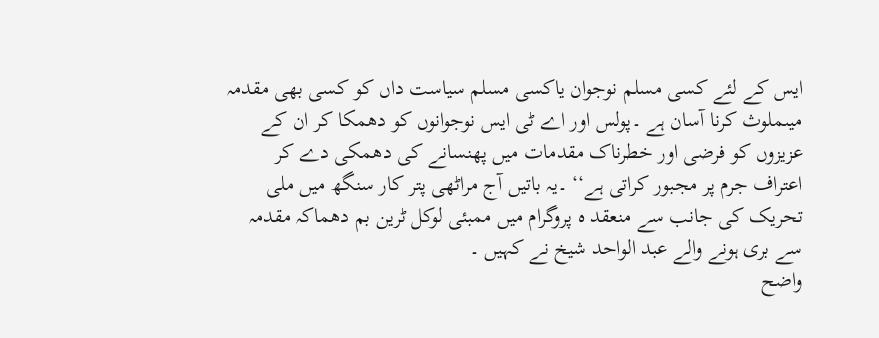ایس کے لئے کسی مسلم نوجوان یاکسی مسلم سیاست داں کو کسی بھی مقدمہ میںملوث کرنا آسان ہے ۔پولس اور اے ٹی ایس نوجوانوں کو دھمکا کر ان کے عزیزوں کو فرضی اور خطرناک مقدمات میں پھنسانے کی دھمکی دے کر اعتراف جرم پر مجبور کراتی ہے‘‘ ۔یہ باتیں آج مراٹھی پتر کار سنگھ میں ملی تحریک کی جانب سے منعقد ہ پروگرام میں ممبئی لوکل ٹرین بم دھماکہ مقدمہ سے بری ہونے والے عبد الواحد شیخ نے کہیں ۔
واضح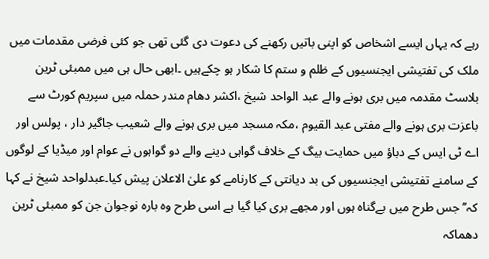رہے کہ یہاں ایسے اشخاص کو اپنی باتیں رکھنے کی دعوت دی گئی تھی جو کئی فرضی مقدمات میں ملک کی تفتیشی ایجنسیوں کے ظلم و ستم کا شکار ہو چکےہیں ۔ابھی حال ہی میں ممبئی ٹرین بلاسٹ مقدمہ میں بری ہونے والے عبد الواحد شیخ ،اکشر دھام مندر حملہ میں سپریم کورٹ سے باعزت بری ہونے والے مفتی عبد القیوم ،مکہ مسجد میں بری ہونے والے شعیب جاگیر دار ، پولس اور اے ٹی ایس کے دباؤ میں حمایت بیگ کے خلاف گواہی دینے والے دو گواہوں نے عوام اور میڈیا کے لوگوں کے سامنے تفتیشی ایجنسیوں کی بد دیانتی کے کارنامے کو علیٰ الاعلان پیش کیا۔عبدلواحد شیخ نے کہا کہ’’ جس طرح میں بےگناہ ہوں اور مجھے بری کیا گیا ہے اسی طرح وہ بارہ نوجوان جن کو ممبئی ٹرین دھماکہ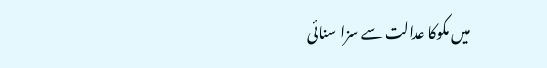میں مکوکا عدالت سے سزا سنائی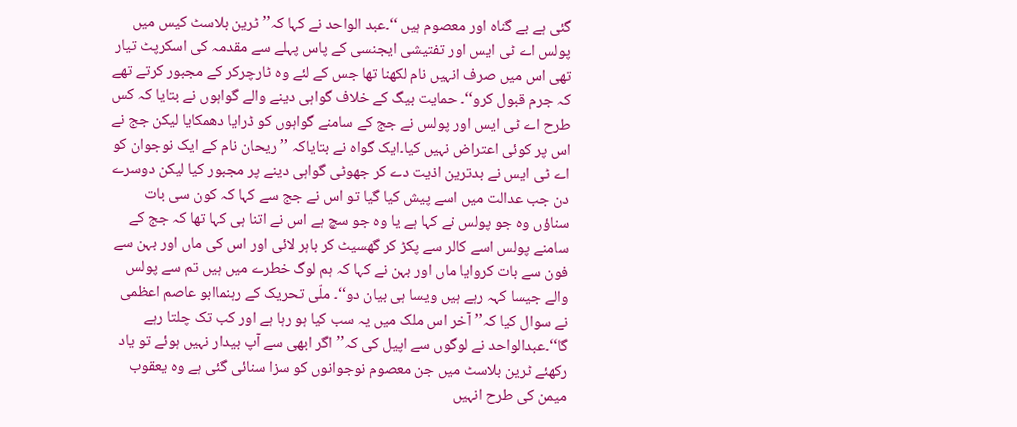گئی ہے بے گناہ اور معصوم ہیں ‘‘۔عبد الواحد نے کہا کہ’’ ٹرین بلاسٹ کیس میں پولس اے ٹی ایس اور تفتیشی ایجنسی کے پاس پہلے سے مقدمہ کی اسکرپٹ تیار تھی اس میں صرف انہیں نام لکھنا تھا جس کے لئے وہ ٹارچرکر کے مجبور کرتے تھے کہ جرم قبول کرو‘‘۔ حمایت بیگ کے خلاف گواہی دینے والے گواہوں نے بتایا کہ کس طرح اے ٹی ایس اور پولس نے جج کے سامنے گواہوں کو ڈرایا دھمکایا لیکن جج نے اس پر کوئی اعتراض نہیں کیا۔ایک گواہ نے بتایاکہ ’’ ریحان نام کے ایک نوجوان کو اے ٹی ایس نے بدترین اذیت دے کر جھوٹی گواہی دینے پر مجبور کیا لیکن دوسرے دن جب عدالت میں اسے پیش کیا گیا تو اس نے جج سے کہا کہ کون سی بات سناؤں وہ جو پولس نے کہا ہے یا وہ جو سچ ہے اس نے اتنا ہی کہا تھا کہ جج کے سامنے پولس اسے کالر سے پکڑ کر گھسیٹ کر باہر لائی اور اس کی ماں اور بہن سے فون سے بات کروایا ماں اور بہن نے کہا کہ ہم لوگ خطرے میں ہیں تم سے پولس والے جیسا کہہ رہے ہیں ویسا ہی بیان دو‘‘۔ ملّی تحریک کے رہنماابو عاصم اعظمی نے سوال کیا کہ’’ آخر اس ملک میں یہ سب کیا ہو رہا ہے اور کب تک چلتا رہے گا‘‘۔عبدالواحد نے لوگوں سے اپیل کی کہ’’ اگر ابھی سے آپ بیدار نہیں ہوئے تو یاد رکھئے ٹرین بلاسٹ میں جن معصوم نوجوانوں کو سزا سنائی گئی ہے وہ یعقوب میمن کی طرح انہیں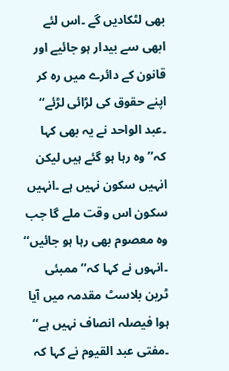بھی لٹکادیں گے ۔اس لئے ابھی سے بیدار ہو جائیے اور قانون کے دائرے میں رہ کر اپنے حقوق کی لڑائی لڑئے‘‘ ۔عبد الواحد نے یہ بھی کہا کہ’’ وہ رہا ہو گئے ہیں لیکن انہیں سکون نہیں ہے ۔انہیں سکون اس وقت ملے گا جب وہ معصوم بھی رہا ہو جائیں‘‘ ۔انہوں نے کہا کہ’’ ممبئی ٹرین بلاسٹ مقدمہ میں آیا ہوا فیصلہ انصاف نہیں ہے‘‘ ۔مفتی عبد القیوم نے کہا کہ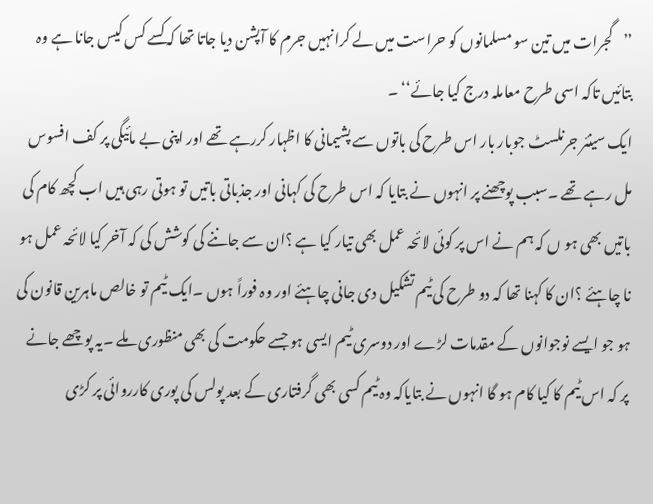’’گجرات میں تین سو مسلمانوں کو حراست میں لے کرانہیں جرم کا آپشن دیا جاتا تھا کہ کسے کس کیس جانا ہے وہ بتائیں تاکہ اسی طرح معاملہ درج کیا جائے‘‘ ۔
ایک سینئر جرنلسٹ جوبار بار اس طرح کی باتوں سے پشیمانی کا اظہار کررہے تھے اور اپنی بے مائیگی پر کف افسوس مل رہے تھے ۔سبب پوچھنے پر انہوں نے بتایا کہ اس طرح کی کہانی اور جذباتی باتیں تو ہوتی رہی ہیں اب کچھ کام کی باتیں بھی ہو ں کہ ہم نے اس پر کوئی لائحہ عمل بھی تیار کیا ہے ؟ان سے جاننے کی کوشش کی کہ آخر کیا لائحہ عمل ہو نا چاہئے ؟ان کا کہنا تھا کہ دو طرح کی ٹیم تشکیل دی جانی چاہئے اور وہ فوراً ہوں ۔ایک ٹیم تو خالص ماہرین قانون کی ہو جو ایسے نوجوانوں کے مقدمات لڑے اور دوسری ٹیم ایسی ہو جسے حکومت کی بھی منظوری ملے ۔یہ پوچھے جانے پر کہ اس ٹیم کا کیا کام ہو گا انہوں نے بتایاکہ وہ ٹیم کسی بھی گرفتاری کے بعد پولس کی پوری کارروائی پر کڑی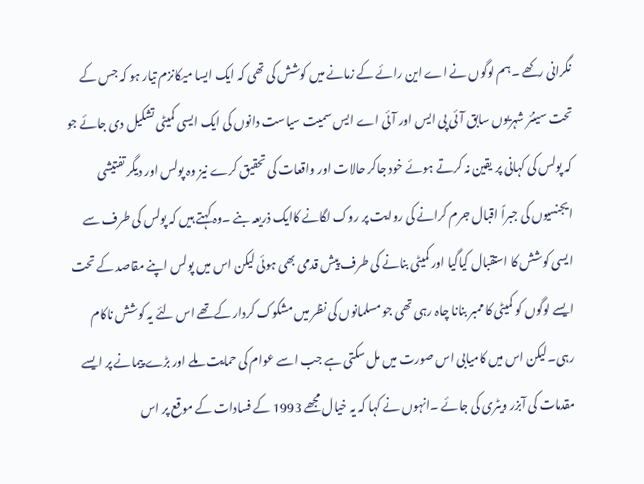نگرانی رکھے ۔ہم لوگوں نے اے این رائے کے زمانے میں کوشش کی تھی کہ ایک ایسا میکانزم تیار ہو کہ جس کے تحت سینئر شہریوں سابق آئی پی ایس اور آئی اے ایس سمیت سیاست دانوں کی ایک ایسی کمیٹی تشکیل دی جائے جو کہ پولس کی کہانی پر یقین نہ کرتے ہوئے خود جاکر حالات اور واقعات کی تحقیق کرے نیز وہ پولس اور دیگر تفتیشی ایجنسیوں کی جبراً اقبال جرم کرانے کی روایت پر روک لگانے کاایک ذریعہ بنے ۔وہ کہتے ہیں کہ پولس کی طرف سے ایسی کوشش کا استقبال کیاگیا اور کمیٹی بنانے کی طرف پیش قدمی بھی ہوئی لیکن اس میں پولس اپنے مقاصد کے تحت ایسے لوگوں کو کمیٹی کا ممبر بنانا چاہ رہی تھی جو مسلمانوں کی نظر میں مشکوک کردار کےتھے اس لئے یہ کوشش ناکام رہی۔لیکن اس میں کامیابی اس صورت میں مل سکتی ہے جب اسے عوام کی حمایت ملے اور بڑے پیمانے پر ایسے مقدمات کی آبزر ویٹری کی جائے ۔انہوں نے کہا کہ یہ خیال مجھے 1993 کے فسادات کے موقع پر اس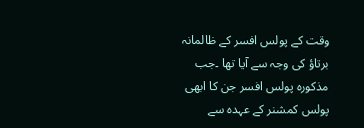وقت کے پولس افسر کے ظالمانہ برتاؤ کی وجہ سے آیا تھا ۔جب مذکورہ پولس افسر جن کا ابھی پولس کمشنر کے عہدہ سے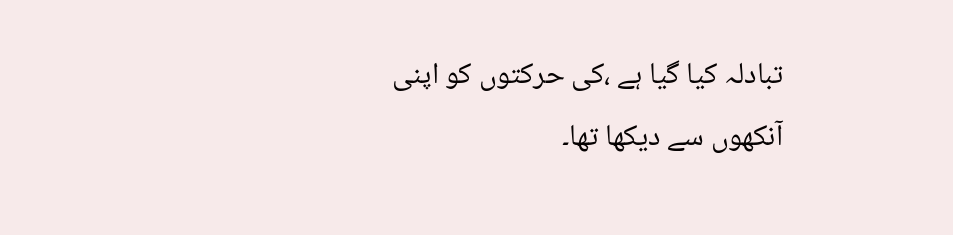تبادلہ کیا گیا ہے ،کی حرکتوں کو اپنی آنکھوں سے دیکھا تھا۔